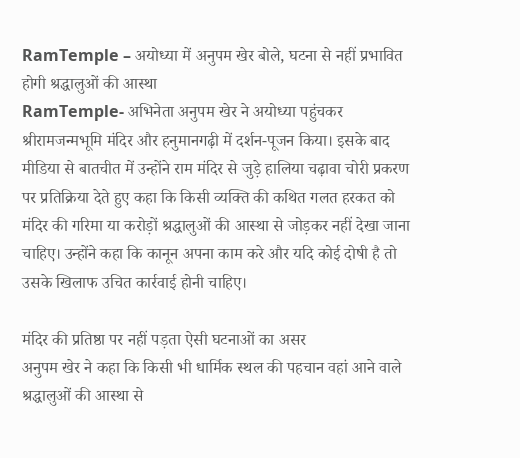RamTemple – अयोध्या में अनुपम खेर बोले, घटना से नहीं प्रभावित होगी श्रद्धालुओं की आस्था
RamTemple- अभिनेता अनुपम खेर ने अयोध्या पहुंचकर श्रीरामजन्मभूमि मंदिर और हनुमानगढ़ी में दर्शन-पूजन किया। इसके बाद मीडिया से बातचीत में उन्होंने राम मंदिर से जुड़े हालिया चढ़ावा चोरी प्रकरण पर प्रतिक्रिया देते हुए कहा कि किसी व्यक्ति की कथित गलत हरकत को मंदिर की गरिमा या करोड़ों श्रद्धालुओं की आस्था से जोड़कर नहीं देखा जाना चाहिए। उन्होंने कहा कि कानून अपना काम करे और यदि कोई दोषी है तो उसके खिलाफ उचित कार्रवाई होनी चाहिए।

मंदिर की प्रतिष्ठा पर नहीं पड़ता ऐसी घटनाओं का असर
अनुपम खेर ने कहा कि किसी भी धार्मिक स्थल की पहचान वहां आने वाले श्रद्धालुओं की आस्था से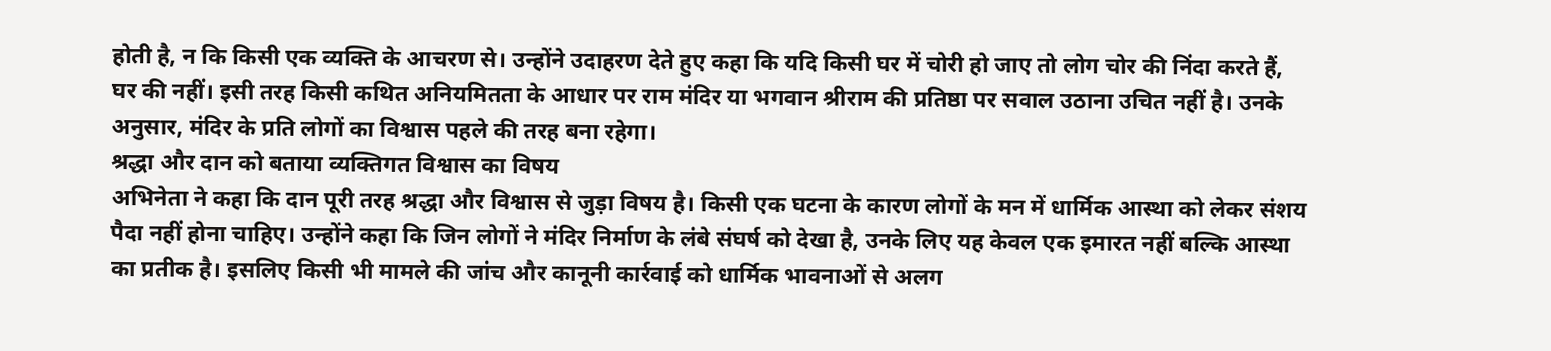होती है, न कि किसी एक व्यक्ति के आचरण से। उन्होंने उदाहरण देते हुए कहा कि यदि किसी घर में चोरी हो जाए तो लोग चोर की निंदा करते हैं, घर की नहीं। इसी तरह किसी कथित अनियमितता के आधार पर राम मंदिर या भगवान श्रीराम की प्रतिष्ठा पर सवाल उठाना उचित नहीं है। उनके अनुसार, मंदिर के प्रति लोगों का विश्वास पहले की तरह बना रहेगा।
श्रद्धा और दान को बताया व्यक्तिगत विश्वास का विषय
अभिनेता ने कहा कि दान पूरी तरह श्रद्धा और विश्वास से जुड़ा विषय है। किसी एक घटना के कारण लोगों के मन में धार्मिक आस्था को लेकर संशय पैदा नहीं होना चाहिए। उन्होंने कहा कि जिन लोगों ने मंदिर निर्माण के लंबे संघर्ष को देखा है, उनके लिए यह केवल एक इमारत नहीं बल्कि आस्था का प्रतीक है। इसलिए किसी भी मामले की जांच और कानूनी कार्रवाई को धार्मिक भावनाओं से अलग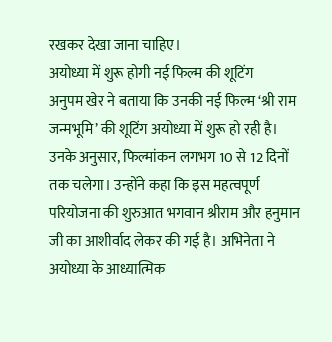रखकर देखा जाना चाहिए।
अयोध्या में शुरू होगी नई फिल्म की शूटिंग
अनुपम खेर ने बताया कि उनकी नई फिल्म ‘श्री राम जन्मभूमि’ की शूटिंग अयोध्या में शुरू हो रही है। उनके अनुसार, फिल्मांकन लगभग 10 से 12 दिनों तक चलेगा। उन्होंने कहा कि इस महत्वपूर्ण परियोजना की शुरुआत भगवान श्रीराम और हनुमान जी का आशीर्वाद लेकर की गई है। अभिनेता ने अयोध्या के आध्यात्मिक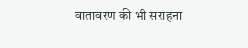वातावरण की भी सराहना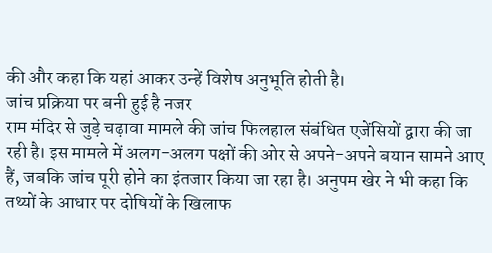की और कहा कि यहां आकर उन्हें विशेष अनुभूति होती है।
जांच प्रक्रिया पर बनी हुई है नजर
राम मंदिर से जुड़े चढ़ावा मामले की जांच फिलहाल संबंधित एजेंसियों द्वारा की जा रही है। इस मामले में अलग-अलग पक्षों की ओर से अपने-अपने बयान सामने आए हैं, जबकि जांच पूरी होने का इंतजार किया जा रहा है। अनुपम खेर ने भी कहा कि तथ्यों के आधार पर दोषियों के खिलाफ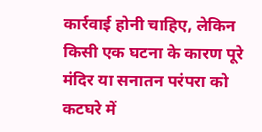कार्रवाई होनी चाहिए, लेकिन किसी एक घटना के कारण पूरे मंदिर या सनातन परंपरा को कटघरे में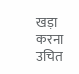खड़ा करना उचित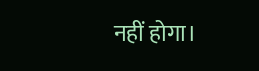नहीं होगा।